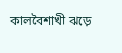কালবৈশাখী ঝড়ে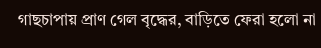গাছচাপায় প্রাণ গেল বৃদ্ধের, বাড়িতে ফেরা হলো না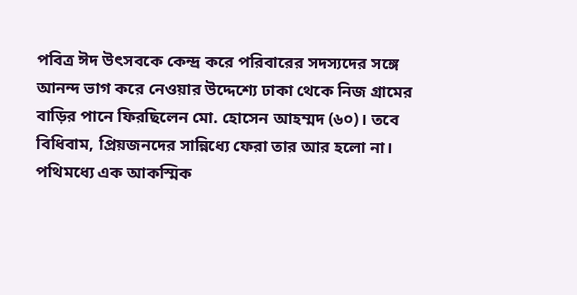পবিত্র ঈদ উৎসবকে কেন্দ্র করে পরিবারের সদস্যদের সঙ্গে আনন্দ ভাগ করে নেওয়ার উদ্দেশ্যে ঢাকা থেকে নিজ গ্রামের বাড়ির পানে ফিরছিলেন মো. হোসেন আহম্মদ (৬০)। তবে বিধিবাম, প্রিয়জনদের সান্নিধ্যে ফেরা তার আর হলো না। পথিমধ্যে এক আকস্মিক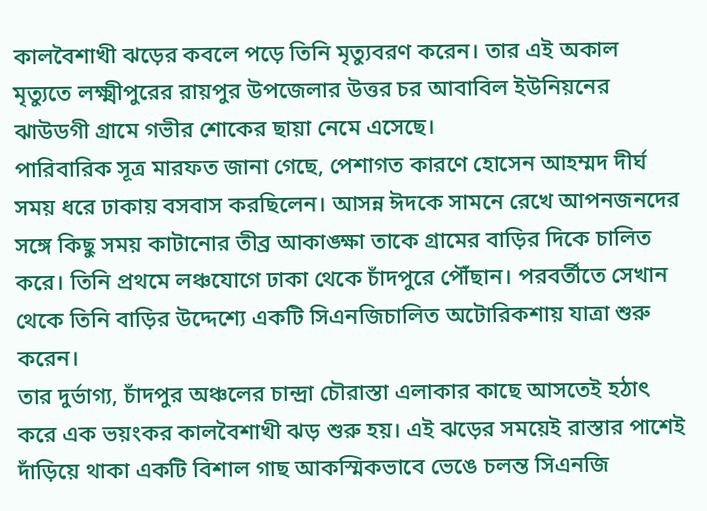কালবৈশাখী ঝড়ের কবলে পড়ে তিনি মৃত্যুবরণ করেন। তার এই অকাল মৃত্যুতে লক্ষ্মীপুরের রায়পুর উপজেলার উত্তর চর আবাবিল ইউনিয়নের ঝাউডগী গ্রামে গভীর শোকের ছায়া নেমে এসেছে।
পারিবারিক সূত্র মারফত জানা গেছে, পেশাগত কারণে হোসেন আহম্মদ দীর্ঘ সময় ধরে ঢাকায় বসবাস করছিলেন। আসন্ন ঈদকে সামনে রেখে আপনজনদের সঙ্গে কিছু সময় কাটানোর তীব্র আকাঙ্ক্ষা তাকে গ্রামের বাড়ির দিকে চালিত করে। তিনি প্রথমে লঞ্চযোগে ঢাকা থেকে চাঁদপুরে পৌঁছান। পরবর্তীতে সেখান থেকে তিনি বাড়ির উদ্দেশ্যে একটি সিএনজিচালিত অটোরিকশায় যাত্রা শুরু করেন।
তার দুর্ভাগ্য, চাঁদপুর অঞ্চলের চান্দ্রা চৌরাস্তা এলাকার কাছে আসতেই হঠাৎ করে এক ভয়ংকর কালবৈশাখী ঝড় শুরু হয়। এই ঝড়ের সময়েই রাস্তার পাশেই দাঁড়িয়ে থাকা একটি বিশাল গাছ আকস্মিকভাবে ভেঙে চলন্ত সিএনজি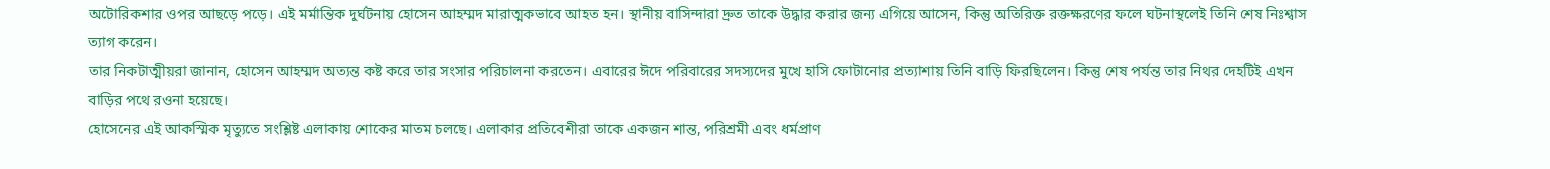অটোরিকশার ওপর আছড়ে পড়ে। এই মর্মান্তিক দুর্ঘটনায় হোসেন আহম্মদ মারাত্মকভাবে আহত হন। স্থানীয় বাসিন্দারা দ্রুত তাকে উদ্ধার করার জন্য এগিয়ে আসেন, কিন্তু অতিরিক্ত রক্তক্ষরণের ফলে ঘটনাস্থলেই তিনি শেষ নিঃশ্বাস ত্যাগ করেন।
তার নিকটাত্মীয়রা জানান, হোসেন আহম্মদ অত্যন্ত কষ্ট করে তার সংসার পরিচালনা করতেন। এবারের ঈদে পরিবারের সদস্যদের মুখে হাসি ফোটানোর প্রত্যাশায় তিনি বাড়ি ফিরছিলেন। কিন্তু শেষ পর্যন্ত তার নিথর দেহটিই এখন বাড়ির পথে রওনা হয়েছে।
হোসেনের এই আকস্মিক মৃত্যুতে সংশ্লিষ্ট এলাকায় শোকের মাতম চলছে। এলাকার প্রতিবেশীরা তাকে একজন শান্ত, পরিশ্রমী এবং ধর্মপ্রাণ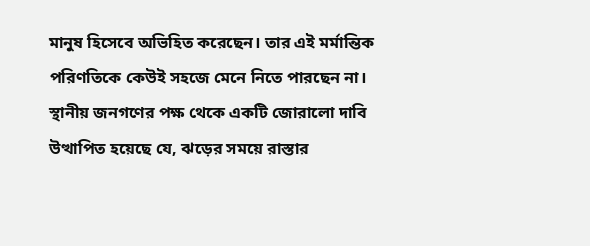মানুষ হিসেবে অভিহিত করেছেন। তার এই মর্মান্তিক পরিণতিকে কেউই সহজে মেনে নিতে পারছেন না।
স্থানীয় জনগণের পক্ষ থেকে একটি জোরালো দাবি উত্থাপিত হয়েছে যে, ঝড়ের সময়ে রাস্তার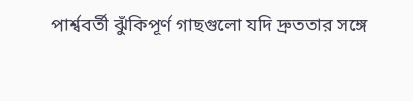পার্শ্ববর্তী ঝুঁকিপূর্ণ গাছগুলো যদি দ্রুততার সঙ্গে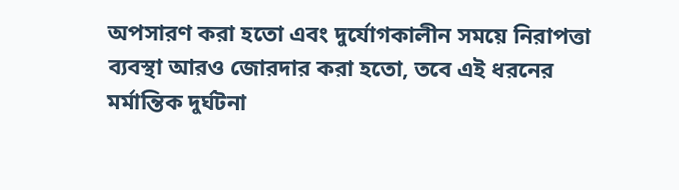অপসারণ করা হতো এবং দুর্যোগকালীন সময়ে নিরাপত্তা ব্যবস্থা আরও জোরদার করা হতো, তবে এই ধরনের মর্মান্তিক দুর্ঘটনা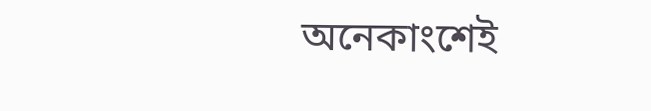অনেকাংশেই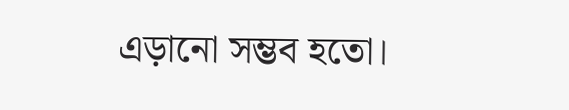এড়ানো সম্ভব হতো।